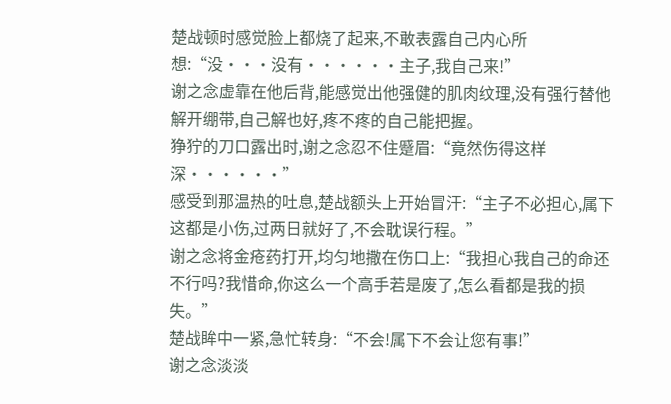楚战顿时感觉脸上都烧了起来,不敢表露自己内心所想:“没···没有······主子,我自己来!”
谢之念虚靠在他后背,能感觉出他强健的肌肉纹理,没有强行替他解开绷带,自己解也好,疼不疼的自己能把握。
狰狞的刀口露出时,谢之念忍不住蹙眉:“竟然伤得这样深······”
感受到那温热的吐息,楚战额头上开始冒汗:“主子不必担心,属下这都是小伤,过两日就好了,不会耽误行程。”
谢之念将金疮药打开,均匀地撒在伤口上:“我担心我自己的命还不行吗?我惜命,你这么一个高手若是废了,怎么看都是我的损失。”
楚战眸中一紧,急忙转身:“不会!属下不会让您有事!”
谢之念淡淡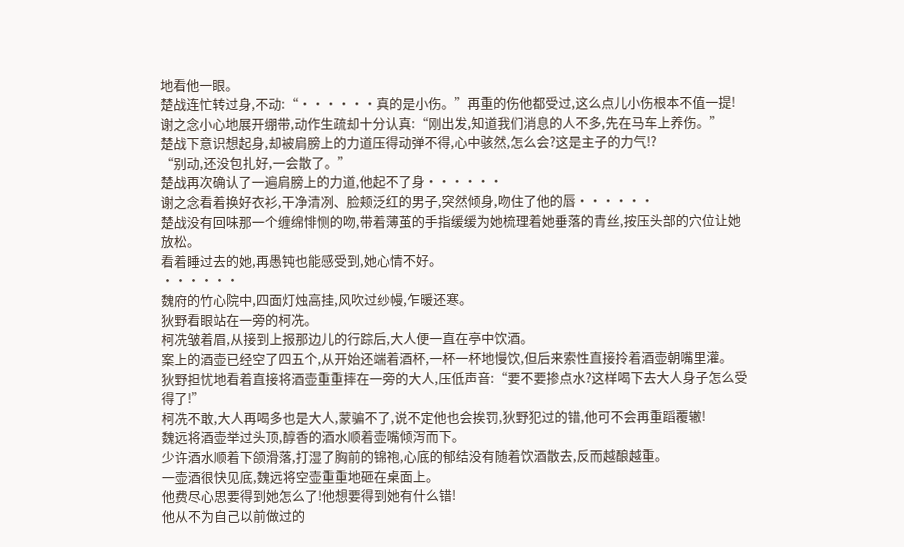地看他一眼。
楚战连忙转过身,不动:“······真的是小伤。”再重的伤他都受过,这么点儿小伤根本不值一提!
谢之念小心地展开绷带,动作生疏却十分认真:“刚出发,知道我们消息的人不多,先在马车上养伤。”
楚战下意识想起身,却被肩膀上的力道压得动弹不得,心中骇然,怎么会?这是主子的力气!?
“别动,还没包扎好,一会散了。”
楚战再次确认了一遍肩膀上的力道,他起不了身······
谢之念看着换好衣衫,干净清冽、脸颊泛红的男子,突然倾身,吻住了他的唇······
楚战没有回味那一个缠绵悱恻的吻,带着薄茧的手指缓缓为她梳理着她垂落的青丝,按压头部的穴位让她放松。
看着睡过去的她,再愚钝也能感受到,她心情不好。
······
魏府的竹心院中,四面灯烛高挂,风吹过纱幔,乍暖还寒。
狄野看眼站在一旁的柯冼。
柯冼皱着眉,从接到上报那边儿的行踪后,大人便一直在亭中饮酒。
案上的酒壶已经空了四五个,从开始还端着酒杯,一杯一杯地慢饮,但后来索性直接拎着酒壶朝嘴里灌。
狄野担忧地看着直接将酒壶重重摔在一旁的大人,压低声音:“要不要掺点水?这样喝下去大人身子怎么受得了!”
柯冼不敢,大人再喝多也是大人,蒙骗不了,说不定他也会挨罚,狄野犯过的错,他可不会再重蹈覆辙!
魏远将酒壶举过头顶,醇香的酒水顺着壶嘴倾泻而下。
少许酒水顺着下颌滑落,打湿了胸前的锦袍,心底的郁结没有随着饮酒散去,反而越酿越重。
一壶酒很快见底,魏远将空壶重重地砸在桌面上。
他费尽心思要得到她怎么了!他想要得到她有什么错!
他从不为自己以前做过的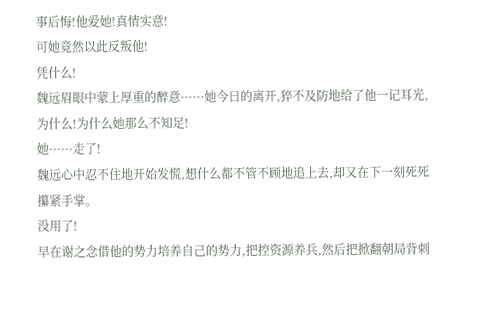事后悔!他爱她!真情实意!
可她竟然以此反叛他!
凭什么!
魏远眉眼中蒙上厚重的醉意······她今日的离开,猝不及防地给了他一记耳光,为什么!为什么她那么不知足!
她······走了!
魏远心中忍不住地开始发慌,想什么都不管不顾地追上去,却又在下一刻死死攥紧手掌。
没用了!
早在谢之念借他的势力培养自己的势力,把控资源养兵,然后把掀翻朝局背刺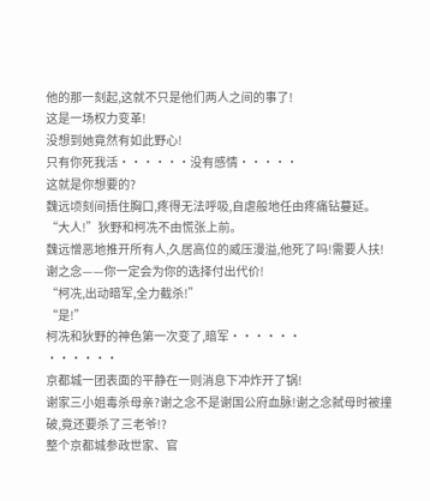他的那一刻起,这就不只是他们两人之间的事了!
这是一场权力变革!
没想到她竟然有如此野心!
只有你死我活······没有感情·····
这就是你想要的?
魏远顷刻间捂住胸口,疼得无法呼吸,自虐般地任由疼痛钻蔓延。
“大人!”狄野和柯冼不由慌张上前。
魏远憎恶地推开所有人,久居高位的威压漫溢,他死了吗!需要人扶!
谢之念——你一定会为你的选择付出代价!
“柯冼,出动暗军,全力截杀!”
“是!”
柯冼和狄野的神色第一次变了,暗军······
······
京都城一团表面的平静在一则消息下冲炸开了锅!
谢家三小姐毒杀母亲?谢之念不是谢国公府血脉!谢之念弑母时被撞破,竟还要杀了三老爷!?
整个京都城参政世家、官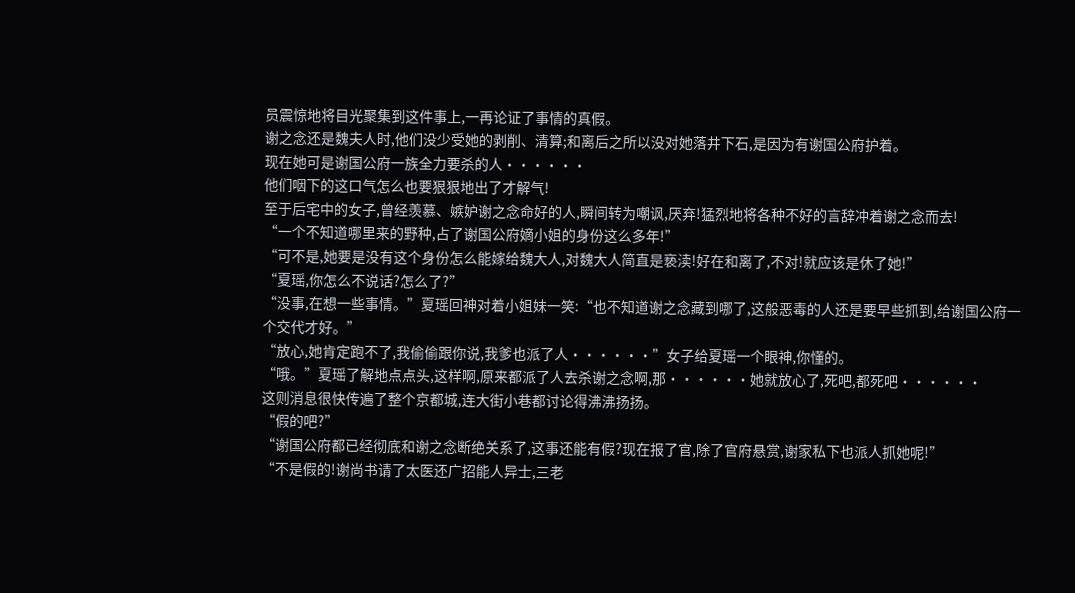员震惊地将目光聚集到这件事上,一再论证了事情的真假。
谢之念还是魏夫人时,他们没少受她的剥削、清算;和离后之所以没对她落井下石,是因为有谢国公府护着。
现在她可是谢国公府一族全力要杀的人······
他们咽下的这口气怎么也要狠狠地出了才解气!
至于后宅中的女子,曾经羡慕、嫉妒谢之念命好的人,瞬间转为嘲讽,厌弃!猛烈地将各种不好的言辞冲着谢之念而去!
“一个不知道哪里来的野种,占了谢国公府嫡小姐的身份这么多年!”
“可不是,她要是没有这个身份怎么能嫁给魏大人,对魏大人简直是亵渎!好在和离了,不对!就应该是休了她!”
“夏瑶,你怎么不说话?怎么了?”
“没事,在想一些事情。”夏瑶回神对着小姐妹一笑:“也不知道谢之念藏到哪了,这般恶毒的人还是要早些抓到,给谢国公府一个交代才好。”
“放心,她肯定跑不了,我偷偷跟你说,我爹也派了人······”女子给夏瑶一个眼神,你懂的。
“哦。”夏瑶了解地点点头,这样啊,原来都派了人去杀谢之念啊,那······她就放心了,死吧,都死吧······
这则消息很快传遍了整个京都城,连大街小巷都讨论得沸沸扬扬。
“假的吧?”
“谢国公府都已经彻底和谢之念断绝关系了,这事还能有假?现在报了官,除了官府悬赏,谢家私下也派人抓她呢!”
“不是假的!谢尚书请了太医还广招能人异士,三老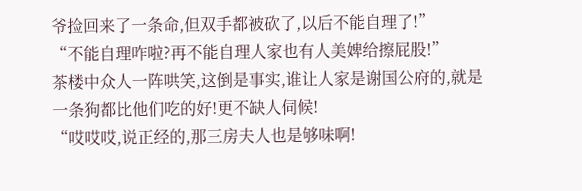爷捡回来了一条命,但双手都被砍了,以后不能自理了!”
“不能自理咋啦?再不能自理人家也有人美婢给擦屁股!”
茶楼中众人一阵哄笑,这倒是事实,谁让人家是谢国公府的,就是一条狗都比他们吃的好!更不缺人伺候!
“哎哎哎,说正经的,那三房夫人也是够味啊!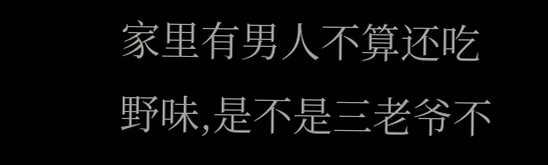家里有男人不算还吃野味,是不是三老爷不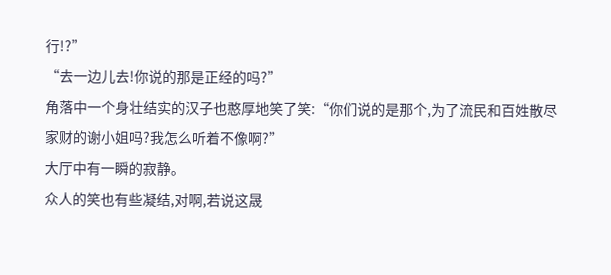行!?”
“去一边儿去!你说的那是正经的吗?”
角落中一个身壮结实的汉子也憨厚地笑了笑:“你们说的是那个,为了流民和百姓散尽家财的谢小姐吗?我怎么听着不像啊?”
大厅中有一瞬的寂静。
众人的笑也有些凝结,对啊,若说这晟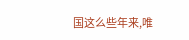国这么些年来,唯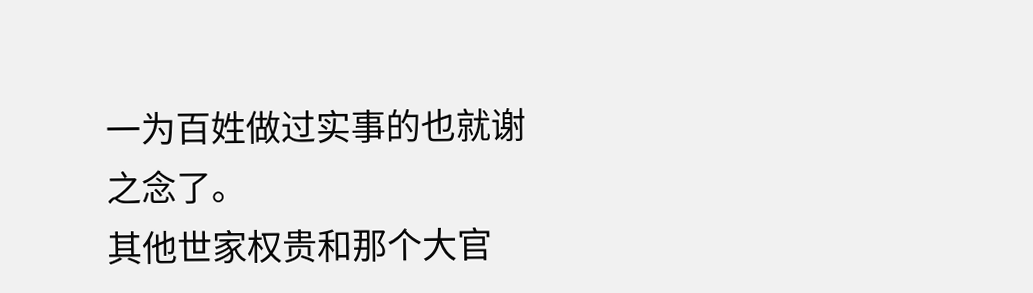一为百姓做过实事的也就谢之念了。
其他世家权贵和那个大官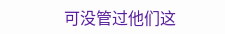可没管过他们这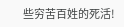些穷苦百姓的死活!